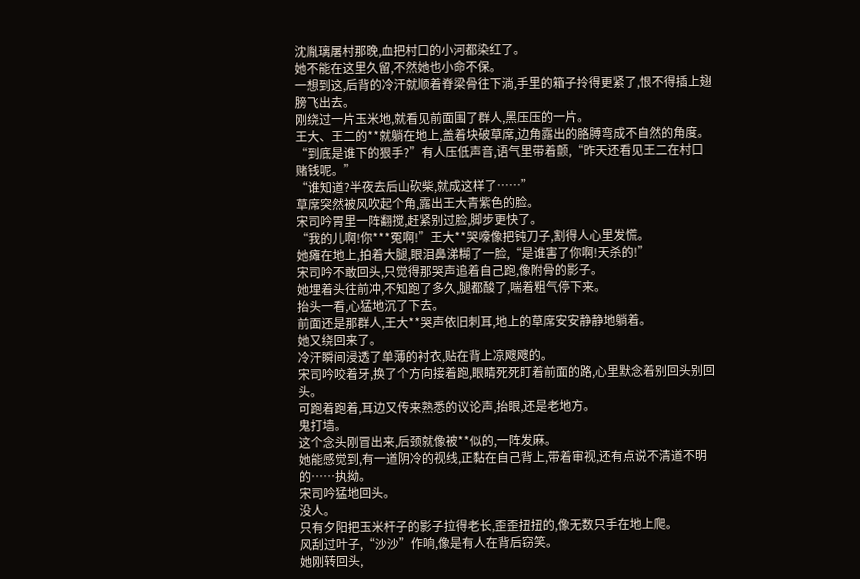沈胤璃屠村那晚,血把村口的小河都染红了。
她不能在这里久留,不然她也小命不保。
一想到这,后背的冷汗就顺着脊梁骨往下淌,手里的箱子拎得更紧了,恨不得插上翅膀飞出去。
刚绕过一片玉米地,就看见前面围了群人,黑压压的一片。
王大、王二的**就躺在地上,盖着块破草席,边角露出的胳膊弯成不自然的角度。
“到底是谁下的狠手?”有人压低声音,语气里带着颤,“昨天还看见王二在村口赌钱呢。”
“谁知道?半夜去后山砍柴,就成这样了……”
草席突然被风吹起个角,露出王大青紫色的脸。
宋司吟胃里一阵翻搅,赶紧别过脸,脚步更快了。
“我的儿啊!你***冤啊!”王大**哭嚎像把钝刀子,割得人心里发慌。
她瘫在地上,拍着大腿,眼泪鼻涕糊了一脸,“是谁害了你啊!天杀的!”
宋司吟不敢回头,只觉得那哭声追着自己跑,像附骨的影子。
她埋着头往前冲,不知跑了多久,腿都酸了,喘着粗气停下来。
抬头一看,心猛地沉了下去。
前面还是那群人,王大**哭声依旧刺耳,地上的草席安安静静地躺着。
她又绕回来了。
冷汗瞬间浸透了单薄的衬衣,贴在背上凉飕飕的。
宋司吟咬着牙,换了个方向接着跑,眼睛死死盯着前面的路,心里默念着别回头别回头。
可跑着跑着,耳边又传来熟悉的议论声,抬眼,还是老地方。
鬼打墙。
这个念头刚冒出来,后颈就像被**似的,一阵发麻。
她能感觉到,有一道阴冷的视线,正黏在自己背上,带着审视,还有点说不清道不明的……执拗。
宋司吟猛地回头。
没人。
只有夕阳把玉米杆子的影子拉得老长,歪歪扭扭的,像无数只手在地上爬。
风刮过叶子,“沙沙”作响,像是有人在背后窃笑。
她刚转回头,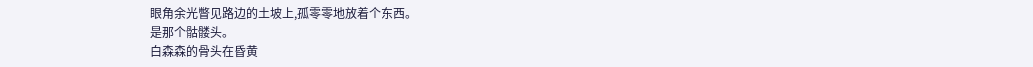眼角余光瞥见路边的土坡上,孤零零地放着个东西。
是那个骷髅头。
白森森的骨头在昏黄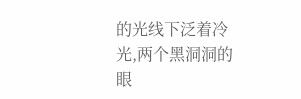的光线下泛着冷光,两个黑洞洞的眼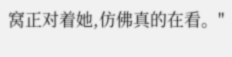窝正对着她,仿佛真的在看。"